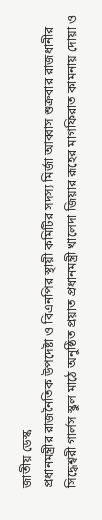জাতীয় ডেস্ক
প্রধানমন্ত্রীর রাজনৈতিক উপদেষ্টা ও বিএনপির স্থায়ী কমিটির সদস্য মির্জা আব্বাস শুক্রবার রাজধানীর সিদ্ধেশ্বরী গার্লস স্কুল মাঠে অনুষ্ঠিত প্রয়াত প্রধানমন্ত্রী খালেদা জিয়ার রূহের মাগফিরাত কামনায় দোয়া ও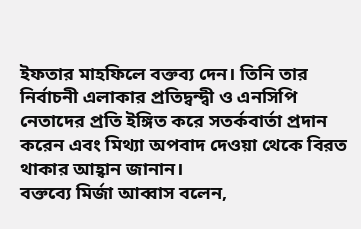ইফতার মাহফিলে বক্তব্য দেন। তিনি তার নির্বাচনী এলাকার প্রতিদ্বন্দ্বী ও এনসিপি নেতাদের প্রতি ইঙ্গিত করে সতর্কবার্তা প্রদান করেন এবং মিথ্যা অপবাদ দেওয়া থেকে বিরত থাকার আহ্বান জানান।
বক্তব্যে মির্জা আব্বাস বলেন,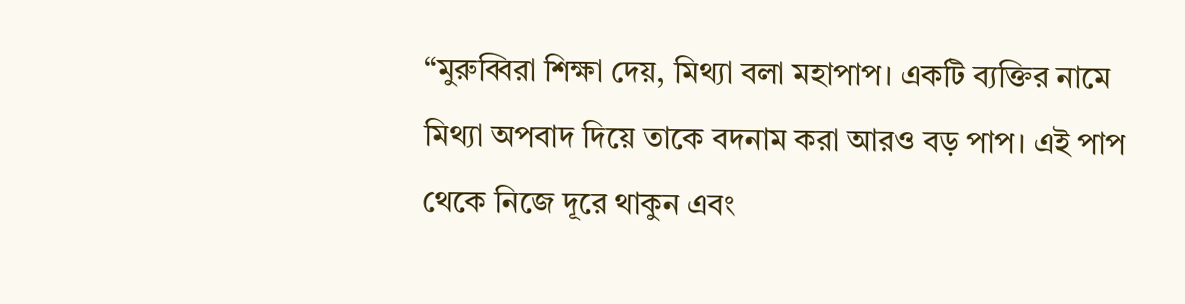“মুরুব্বিরা শিক্ষা দেয়, মিথ্যা বলা মহাপাপ। একটি ব্যক্তির নামে মিথ্যা অপবাদ দিয়ে তাকে বদনাম করা আরও বড় পাপ। এই পাপ থেকে নিজে দূরে থাকুন এবং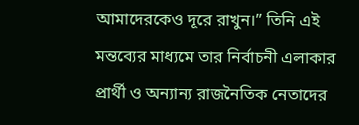আমাদেরকেও দূরে রাখুন।” তিনি এই মন্তব্যের মাধ্যমে তার নির্বাচনী এলাকার প্রার্থী ও অন্যান্য রাজনৈতিক নেতাদের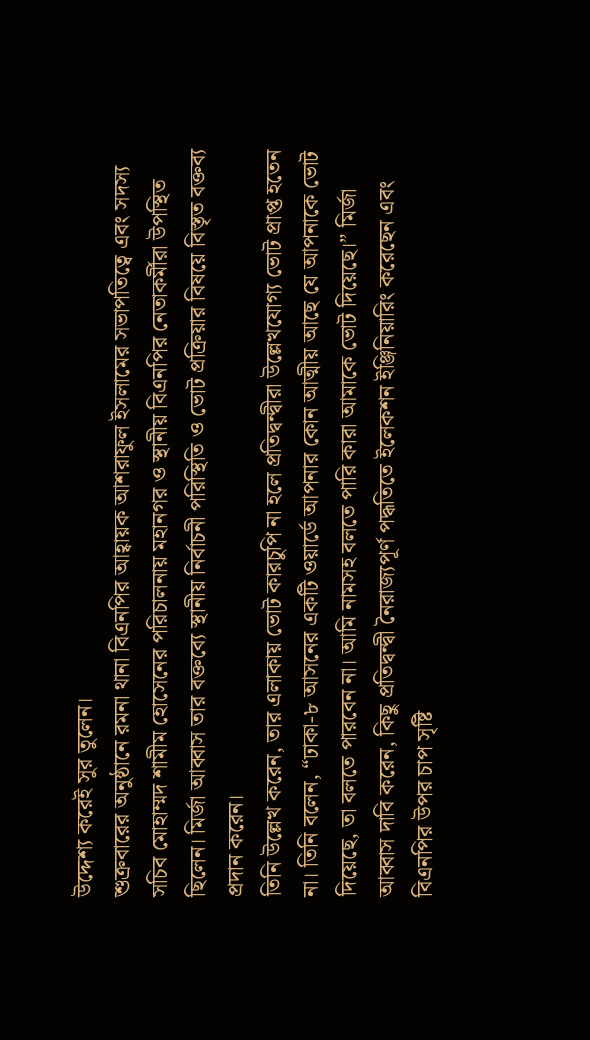উদ্দেশ্য করেই সুর তুলেন।
শুক্রবারের অনুষ্ঠানে রমনা থানা বিএনপির আহ্বায়ক আশরাফুল ইসলামের সভাপতিত্বে এবং সদস্য সচিব মোহাম্মদ শামীম হোসেনের পরিচালনায় মহানগর ও স্থানীয় বিএনপির নেতাকর্মীরা উপস্থিত ছিলেন। মির্জা আব্বাস তার বক্তব্যে স্থানীয় নির্বাচনী পরিস্থিতি ও ভোট প্রক্রিয়ার বিষয়ে বিস্তৃত বক্তব্য প্রদান করেন।
তিনি উল্লেখ করেন, তার এলাকায় ভোট কারচুপি না হলে প্রতিদ্বন্দ্বীরা উল্লেখযোগ্য ভোট প্রাপ্ত হতেন না। তিনি বলেন, “ঢাকা-৮ আসনের একটি ওয়ার্ডে আপনার কোন আত্মীয় আছে যে আপনাকে ভোট দিয়েছে, তা বলতে পারবেন না। আমি নামসহ বলতে পারি কারা আমাকে ভোট দিয়েছে।” মির্জা আব্বাস দাবি করেন, কিছু প্রতিদ্বন্দ্বী নৈরাজ্যপূর্ণ পদ্ধতিতে ইলেকশন ইঞ্জিনিয়ারিং করেছেন এবং বিএনপির উপর চাপ সৃষ্টি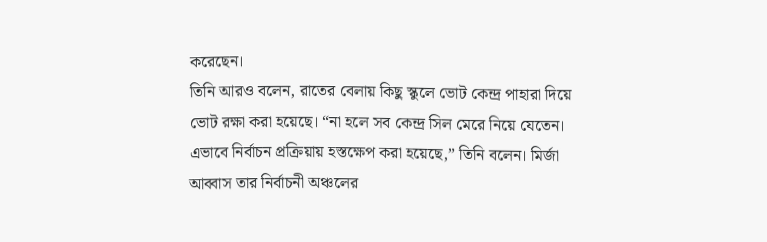করেছেন।
তিনি আরও বলেন, রাতের বেলায় কিছু স্কুলে ভোট কেন্দ্র পাহারা দিয়ে ভোট রক্ষা করা হয়েছে। “না হলে সব কেন্দ্র সিল মেরে নিয়ে যেতেন। এভাবে নির্বাচন প্রক্রিয়ায় হস্তক্ষেপ করা হয়েছে,” তিনি বলেন। মির্জা আব্বাস তার নির্বাচনী অঞ্চলের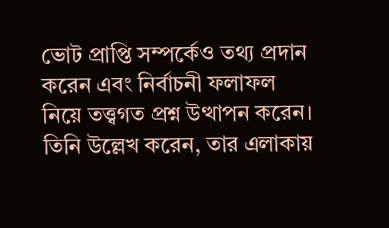ভোট প্রাপ্তি সম্পর্কেও তথ্য প্রদান করেন এবং নির্বাচনী ফলাফল নিয়ে তত্ত্বগত প্রশ্ন উত্থাপন করেন।
তিনি উল্লেখ করেন, তার এলাকায়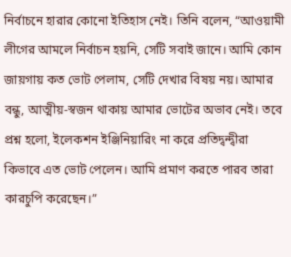নির্বাচনে হারার কোনো ইতিহাস নেই। তিনি বলেন, “আওয়ামী লীগের আমলে নির্বাচন হয়নি, সেটি সবাই জানে। আমি কোন জায়গায় কত ভোট পেলাম, সেটি দেখার বিষয় নয়। আমার বন্ধু, আত্মীয়-স্বজন থাকায় আমার ভোটের অভাব নেই। তবে প্রশ্ন হলো, ইলেকশন ইঞ্জিনিয়ারিং না করে প্রতিদ্বন্দ্বীরা কিভাবে এত ভোট পেলেন। আমি প্রমাণ করতে পারব তারা কারচুপি করেছেন।”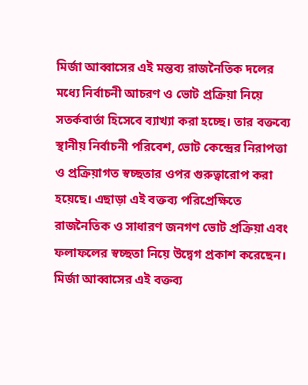মির্জা আব্বাসের এই মন্তব্য রাজনৈতিক দলের মধ্যে নির্বাচনী আচরণ ও ভোট প্রক্রিয়া নিয়ে সতর্কবার্তা হিসেবে ব্যাখ্যা করা হচ্ছে। তার বক্তব্যে স্থানীয় নির্বাচনী পরিবেশ, ভোট কেন্দ্রের নিরাপত্তা ও প্রক্রিয়াগত স্বচ্ছতার ওপর গুরুত্বারোপ করা হয়েছে। এছাড়া এই বক্তব্য পরিপ্রেক্ষিতে রাজনৈতিক ও সাধারণ জনগণ ভোট প্রক্রিয়া এবং ফলাফলের স্বচ্ছতা নিয়ে উদ্বেগ প্রকাশ করেছেন।
মির্জা আব্বাসের এই বক্তব্য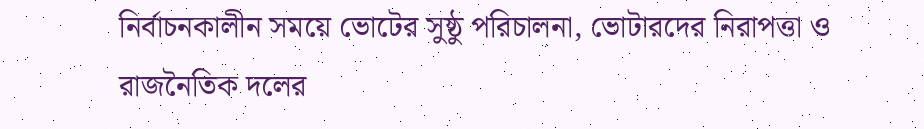নির্বাচনকালীন সময়ে ভোটের সুষ্ঠু পরিচালনা, ভোটারদের নিরাপত্তা ও রাজনৈতিক দলের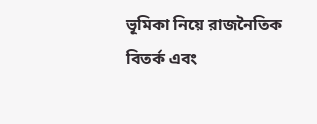ভূমিকা নিয়ে রাজনৈতিক বিতর্ক এবং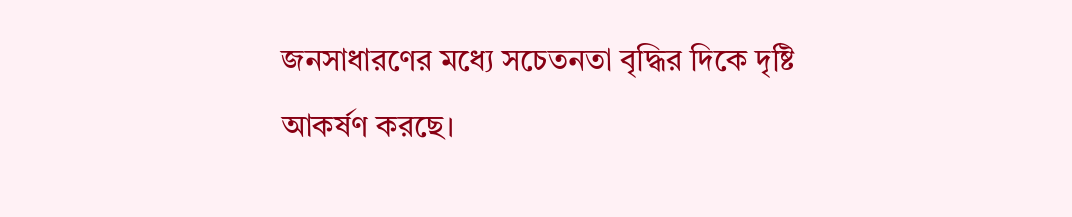জনসাধারণের মধ্যে সচেতনতা বৃদ্ধির দিকে দৃষ্টি আকর্ষণ করছে।